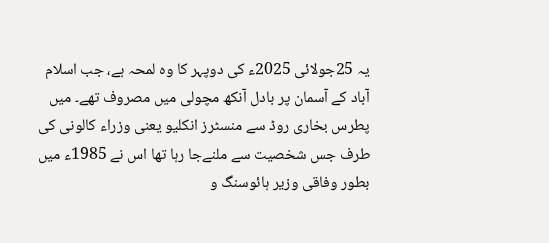یہ 25جولائی 2025ء کی دوپہر کا وہ لمحہ ہے، جب اسلام آباد کے آسمان پر بادل آنکھ مچولی میں مصروف تھے۔ میں پطرس بخاری روڈ سے منسٹرز انکلیو یعنی وزراء کالونی کی طرف جس شخصیت سے ملنےجا رہا تھا اس نے 1985ء میں بطور وفاقی وزیر ہائوسنگ و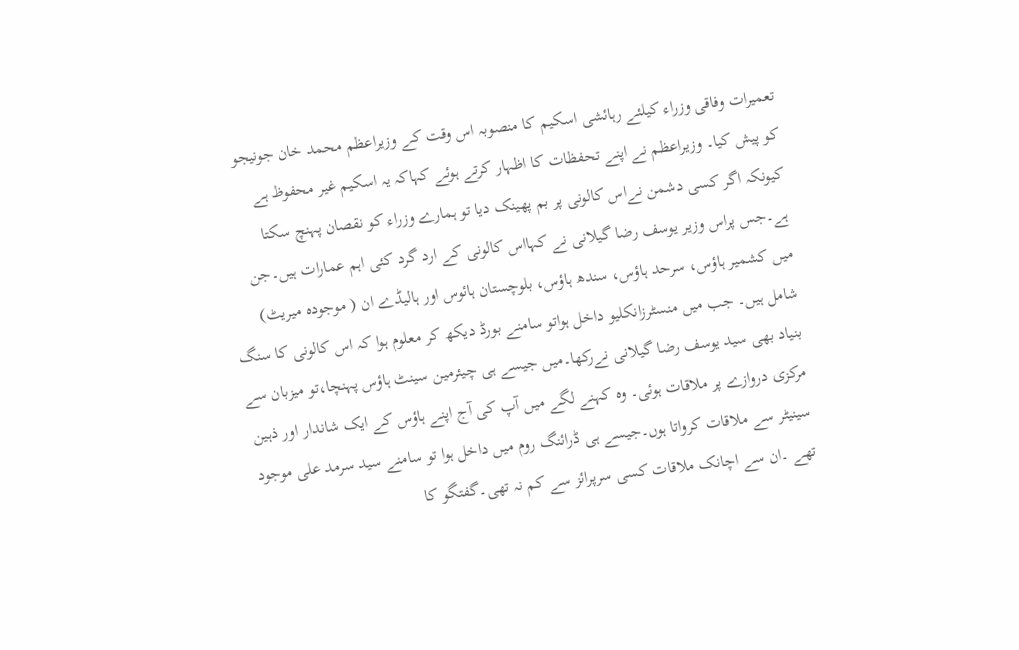تعمیرات وفاقی وزراء کیلئے رہائشی اسکیم کا منصوبہ اس وقت کے وزیراعظم محمد خان جونیجو کو پیش کیا۔ وزیراعظم نے اپنے تحفظات کا اظہار کرتے ہوئے کہاکہ یہ اسکیم غیر محفوظ ہے کیونکہ اگر کسی دشمن نےاس کالونی پر بم پھینک دیا تو ہمارے وزراء کو نقصان پہنچ سکتا ہے۔جس پراس وزیر یوسف رضا گیلانی نے کہااس کالونی کے ارد گرد کئی اہم عمارات ہیں۔جن میں کشمیر ہاؤس، سرحد ہاؤس، سندھ ہاؤس، بلوچستان ہائوس اور ہالیڈے ان ( موجودہ میریٹ) شامل ہیں۔ جب میں منسٹرزانکلیو داخل ہواتو سامنے بورڈ دیکھ کر معلوم ہوا کہ اس کالونی کا سنگ بنیاد بھی سید یوسف رضا گیلانی نےرکھا۔میں جیسے ہی چیئرمین سینٹ ہاؤس پہنچا،تو میزبان سے مرکزی دروازے پر ملاقات ہوئی۔ وہ کہنے لگے میں آپ کی آج اپنے ہاؤس کے ایک شاندار اور ذہین سینیٹر سے ملاقات کرواتا ہوں۔جیسے ہی ڈرائنگ روم میں داخل ہوا تو سامنے سید سرمد علی موجود تھے ۔ان سے اچانک ملاقات کسی سرپرائز سے کم نہ تھی۔گفتگو کا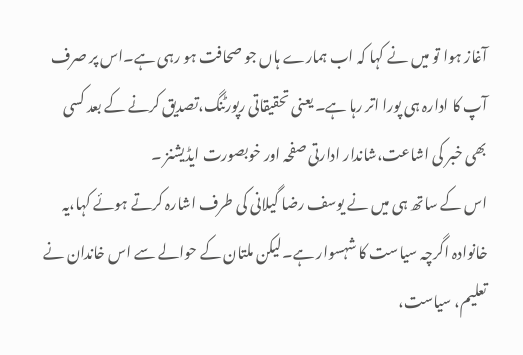آغاز ہوا تو میں نے کہا کہ اب ہمارے ہاں جو صحافت ہو رہی ہے۔اس پر صرف آپ کا ادارہ ہی پورا اتر رہا ہے۔ یعنی تحقیقاتی رپورٹنگ،تصدیق کرنے کے بعد کسی بھی خبر کی اشاعت،شاندار ادارتی صفحہ اور خوبصورت ایڈیشنز ۔
اس کے ساتھ ہی میں نے یوسف رضا گیلانی کی طرف اشارہ کرتے ہوئے کہا،یہ خانوادہ اگرچہ سیاست کا شہسوار ہے۔لیکن ملتان کے حوالے سے اس خاندان نے تعلیم، سیاست،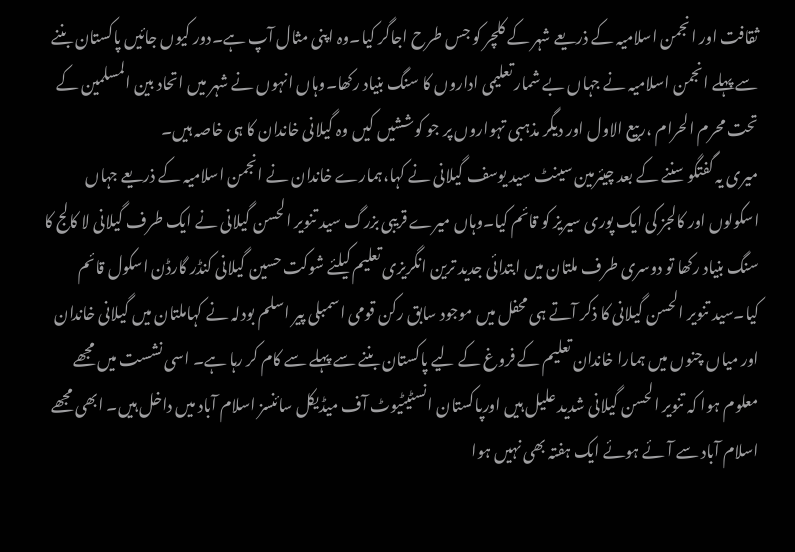ثقافت اور انجمن اسلامیہ کے ذریعے شہر کے کلچر کو جس طرح اجاگر کیا۔وہ اپنی مثال آپ ہے۔دور کیوں جائیں پاکستان بننے سے پہلے انجمن اسلامیہ نے جہاں بے شمار تعلیمی اداروں کا سنگ بنیاد رکھا۔وہاں انہوں نے شہر میں اتحاد بین المسلمین کے تحت محرم الحرام ،ربیع الاول اور دیگر مذہبی تہواروں پر جو کوششیں کیں وہ گیلانی خاندان کا ہی خاصہ ہیں۔
میری یہ گفتگو سننے کے بعد چیئرمین سینٹ سید یوسف گیلانی نے کہا،ہمارے خاندان نے انجمن اسلامیہ کے ذریعے جہاں اسکولوں اور کالجز کی ایک پوری سیریز کو قائم کیا۔وہاں میرے قریبی بزرگ سید تنویر الحسن گیلانی نے ایک طرف گیلانی لا کالج کا سنگ بنیاد رکھا تو دوسری طرف ملتان میں ابتدائی جدید ترین انگریزی تعلیم کیلئے شوکت حسین گیلانی کنڈر گارڈن اسکول قائم کیا۔سید تنویر الحسن گیلانی کا ذکر آتے ہی محفل میں موجود سابق رکن قومی اسمبلی پیر اسلم بودلہ نے کہاملتان میں گیلانی خاندان اور میاں چنوں میں ہمارا خاندان تعلیم کے فروغ کے لیے پاکستان بننے سے پہلے سے کام کر رہا ہے۔ اسی نشست میں مجھے معلوم ہوا کہ تنویر الحسن گیلانی شدید علیل ہیں اورپاکستان انسٹیٹیوٹ آف میڈیکل سائنسز اسلام آباد میں داخل ہیں۔ ابھی مجھے اسلام آباد سے آئے ہوئے ایک ہفتہ بھی نہیں ہوا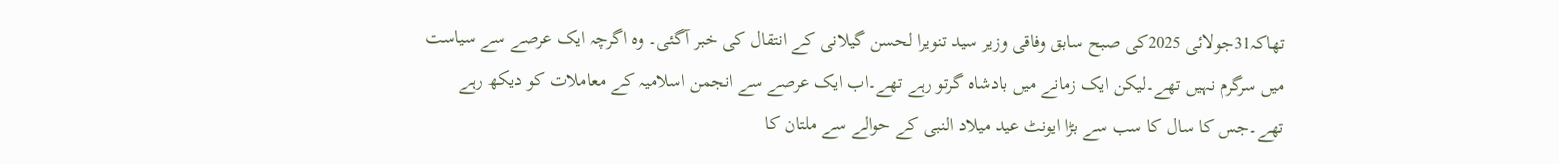تھاکہ31جولائی 2025کی صبح سابق وفاقی وزیر سید تنویرا لحسن گیلانی کے انتقال کی خبر آگئی۔ وہ اگرچہ ایک عرصے سے سیاست میں سرگرم نہیں تھے۔لیکن ایک زمانے میں بادشاہ گرتو رہے تھے۔اب ایک عرصے سے انجمن اسلامیہ کے معاملات کو دیکھ رہے تھے۔جس کا سال کا سب سے بڑا ایونٹ عید میلاد النبی کے حوالے سے ملتان کا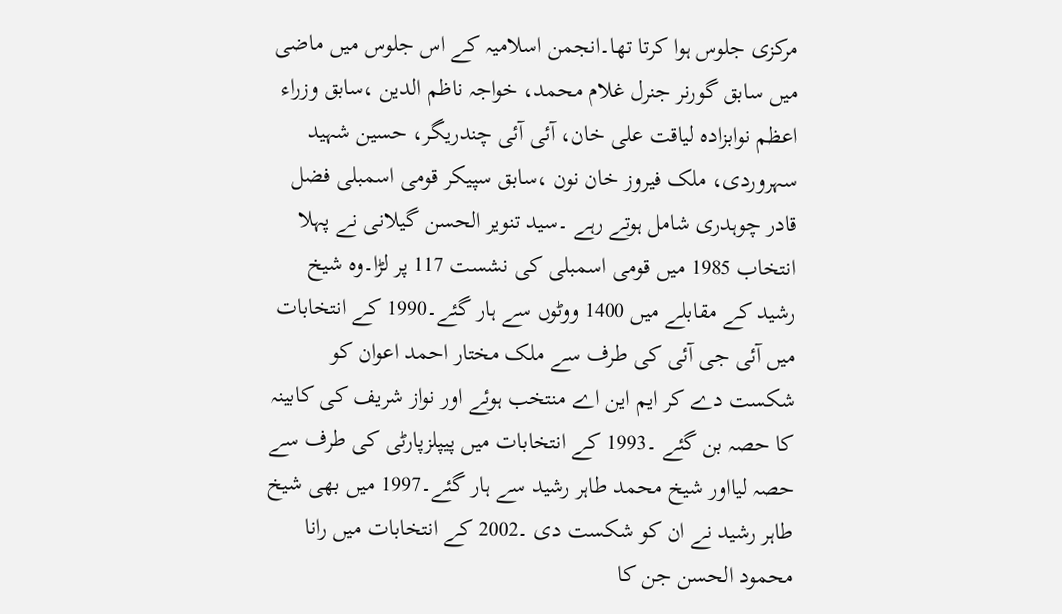مرکزی جلوس ہوا کرتا تھا۔انجمن اسلامیہ کے اس جلوس میں ماضی میں سابق گورنر جنرل غلام محمد، خواجہ ناظم الدین ،سابق وزراء اعظم نوابزادہ لیاقت علی خان، آئی آئی چندریگر، حسین شہید سہروردی، ملک فیروز خان نون ،سابق سپیکر قومی اسمبلی فضل قادر چوہدری شامل ہوتے رہے ۔سید تنویر الحسن گیلانی نے پہلا انتخاب 1985 میں قومی اسمبلی کی نشست 117 پر لڑا۔وہ شیخ رشید کے مقابلے میں 1400 ووٹوں سے ہار گئے۔1990 کے انتخابات میں آئی جی آئی کی طرف سے ملک مختار احمد اعوان کو شکست دے کر ایم این اے منتخب ہوئے اور نواز شریف کی کابینہ کا حصہ بن گئے ۔1993 کے انتخابات میں پیپلزپارٹی کی طرف سے حصہ لیااور شیخ محمد طاہر رشید سے ہار گئے۔1997 میں بھی شیخ طاہر رشید نے ان کو شکست دی ۔2002 کے انتخابات میں رانا محمود الحسن جن کا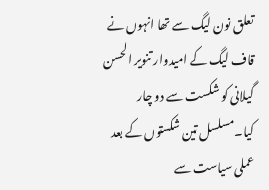تعلق نون لیگ سے تھا انہوں نے قاف لیگ کے امیدوار تنویر الحسن گیلانی کو شکست سے دو چار کیا۔مسلسل تین شکستوں کے بعد عملی سیاست سے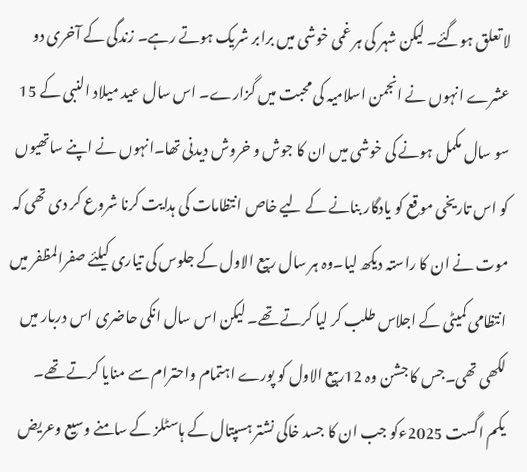لا تعلق ہوگئے۔ لیکن شہر کی ہر غمی خوشی میں برابر شریک ہوتے رہے۔ زندگی کے آخری دو عشرے انہوں نے انجمن اسلامیہ کی محبت میں گزارے۔ اس سال عید میلاد النبی کے 15 سو سال مکمل ہونے کی خوشی میں ان کا جوش و خروش دیدنی تھا۔انہوں نے اپنے ساتھیوں کو اس تاریخی موقع کو یادگار بنانے کے لیے خاص انتظامات کی ہدایت کرنا شروع کر دی تھی کہ موت نے ان کا راستہ دیکھ لیا۔وہ ہر سال ربیع الاول کے جلوس کی تیاری کیلئے صفرالمظفر میں انتظامی کمیٹی کے اجلاس طلب کر لیا کرتے تھے۔ لیکن اس سال انکی حاضری اس دربار میں لکھی تھی۔جس کا جشن وہ 12ربیع الاول کو پورے اہتمام واحترام سے منایا کرتے تھے۔
یکم اگست 2025ءکو جب ان کا جسد خاکی نشتر ہسپتال کے ہاسٹلز کے سامنے وسیع وعریض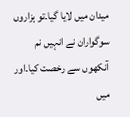میدان میں لایا گیا۔تو ہزاروں سوگواران نے انہیں نم آنکھوں سے رخصت کیا۔اور میں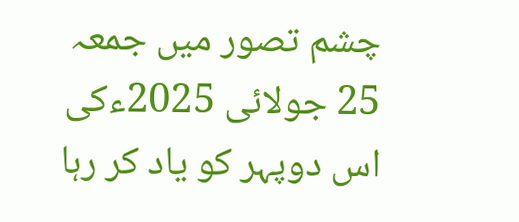چشم تصور میں جمعہ 25 جولائی 2025ءکی اس دوپہر کو یاد کر رہا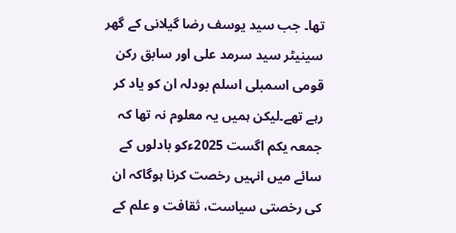تھا۔ جب سید یوسف رضا گیلانی کے گھر سینیٹر سید سرمد علی اور سابق رکن قومی اسمبلی اسلم بودلہ ان کو یاد کر رہے تھے۔لیکن ہمیں یہ معلوم نہ تھا کہ جمعہ یکم اگست 2025ءکو بادلوں کے سائے میں انہیں رخصت کرنا ہوگاکہ ان کی رخصتی سیاست، ثقافت و علم کے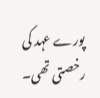پورے عہد کی رخصتی تھی۔